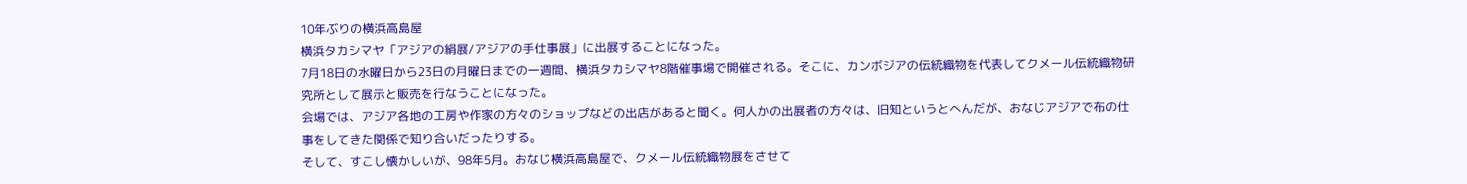10年ぶりの横浜高島屋
横浜タカシマヤ「アジアの絹展/アジアの手仕事展」に出展することになった。
7月18日の水曜日から23日の月曜日までの一週間、横浜タカシマヤ8階催事場で開催される。そこに、カンボジアの伝統織物を代表してクメール伝統織物研究所として展示と販売を行なうことになった。
会場では、アジア各地の工房や作家の方々のショップなどの出店があると聞く。何人かの出展者の方々は、旧知というとへんだが、おなじアジアで布の仕事をしてきた関係で知り合いだったりする。
そして、すこし懐かしいが、98年5月。おなじ横浜高島屋で、クメール伝統織物展をさせて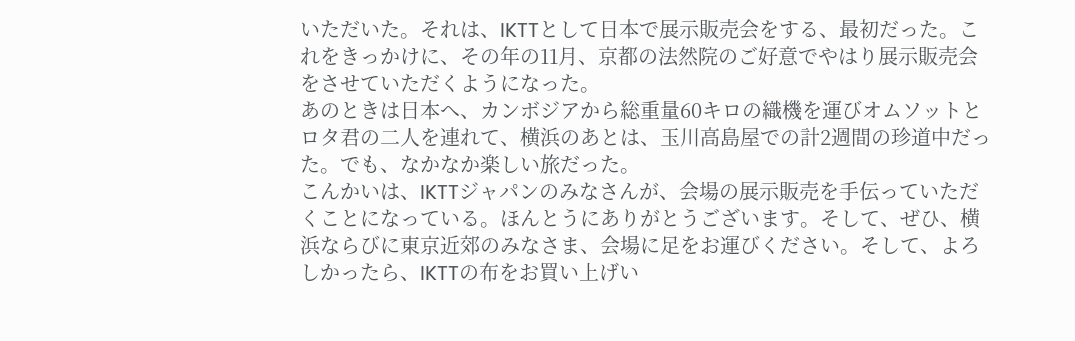いただいた。それは、IKTTとして日本で展示販売会をする、最初だった。これをきっかけに、その年の11月、京都の法然院のご好意でやはり展示販売会をさせていただくようになった。
あのときは日本へ、カンボジアから総重量60キロの織機を運びオムソットとロタ君の二人を連れて、横浜のあとは、玉川高島屋での計2週間の珍道中だった。でも、なかなか楽しい旅だった。
こんかいは、IKTTジャパンのみなさんが、会場の展示販売を手伝っていただくことになっている。ほんとうにありがとうございます。そして、ぜひ、横浜ならびに東京近郊のみなさま、会場に足をお運びください。そして、よろしかったら、IKTTの布をお買い上げい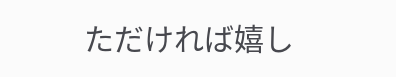ただければ嬉し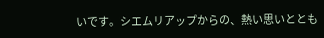いです。シエムリアップからの、熱い思いととも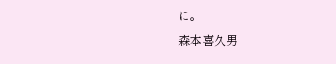に。
森本喜久男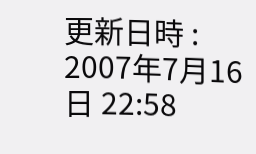更新日時 : 2007年7月16日 22:58